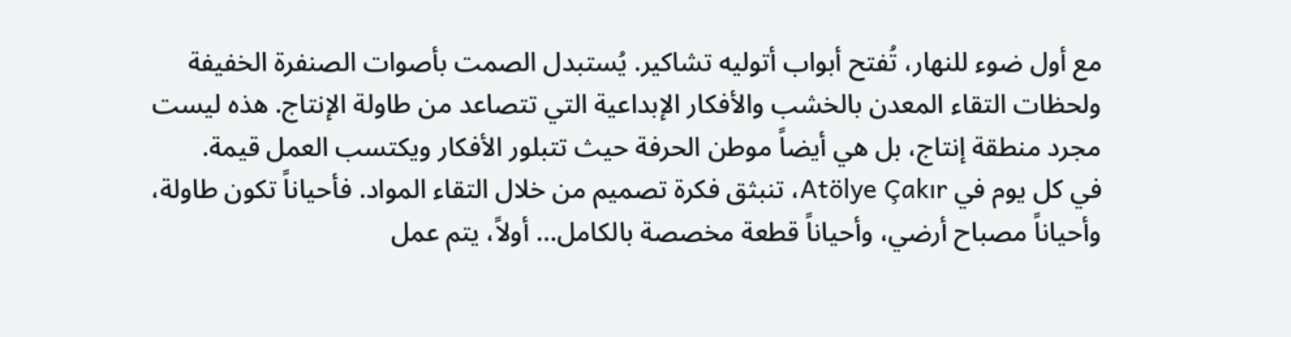مع أول ضوء للنهار، تُفتح أبواب أتوليه تشاكير. يُستبدل الصمت بأصوات الصنفرة الخفيفة ولحظات التقاء المعدن بالخشب والأفكار الإبداعية التي تتصاعد من طاولة الإنتاج. هذه ليست مجرد منطقة إنتاج، بل هي أيضاً موطن الحرفة حيث تتبلور الأفكار ويكتسب العمل قيمة.
في كل يوم في Atölye Çakır، تنبثق فكرة تصميم من خلال التقاء المواد. فأحياناً تكون طاولة، وأحياناً مصباح أرضي، وأحياناً قطعة مخصصة بالكامل... أولاً، يتم عمل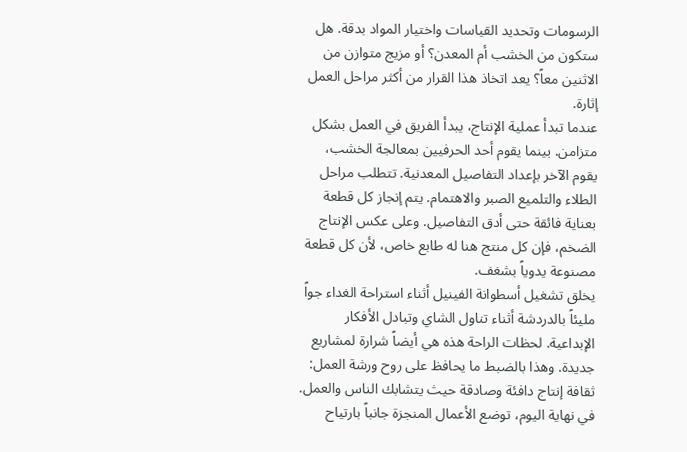الرسومات وتحديد القياسات واختيار المواد بدقة. هل ستكون من الخشب أم المعدن؟ أو مزيج متوازن من الاثنين معاً؟ يعد اتخاذ هذا القرار من أكثر مراحل العمل إثارة.
عندما تبدأ عملية الإنتاج، يبدأ الفريق في العمل بشكل متزامن. بينما يقوم أحد الحرفيين بمعالجة الخشب، يقوم الآخر بإعداد التفاصيل المعدنية. تتطلب مراحل الطلاء والتلميع الصبر والاهتمام. يتم إنجاز كل قطعة بعناية فائقة حتى أدق التفاصيل. وعلى عكس الإنتاج الضخم، فإن كل منتج هنا له طابع خاص، لأن كل قطعة مصنوعة يدوياً بشغف.
يخلق تشغيل أسطوانة الفينيل أثناء استراحة الغداء جواً مليئاً بالدردشة أثناء تناول الشاي وتبادل الأفكار الإبداعية. لحظات الراحة هذه هي أيضاً شرارة لمشاريع جديدة. وهذا بالضبط ما يحافظ على روح ورشة العمل: ثقافة إنتاج دافئة وصادقة حيث يتشابك الناس والعمل.
في نهاية اليوم، توضع الأعمال المنجزة جانباً بارتياح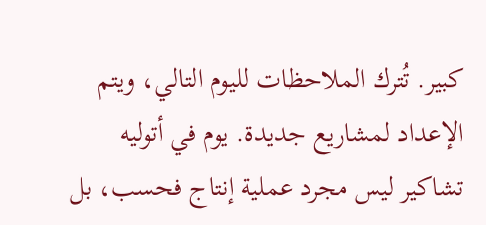كبير. تُترك الملاحظات لليوم التالي، ويتم الإعداد لمشاريع جديدة. يوم في أتوليه تشاكير ليس مجرد عملية إنتاج فحسب، بل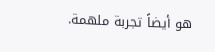هو أيضاً تجربة ملهمة.